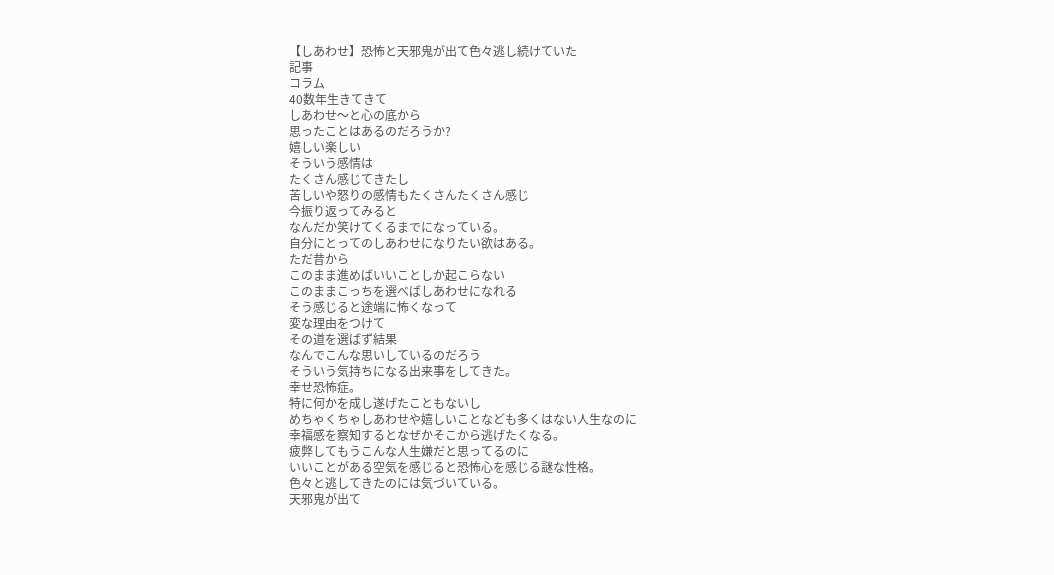【しあわせ】恐怖と天邪鬼が出て色々逃し続けていた
記事
コラム
40数年生きてきて
しあわせ〜と心の底から
思ったことはあるのだろうか?
嬉しい楽しい
そういう感情は
たくさん感じてきたし
苦しいや怒りの感情もたくさんたくさん感じ
今振り返ってみると
なんだか笑けてくるまでになっている。
自分にとってのしあわせになりたい欲はある。
ただ昔から
このまま進めばいいことしか起こらない
このままこっちを選べばしあわせになれる
そう感じると途端に怖くなって
変な理由をつけて
その道を選ばず結果
なんでこんな思いしているのだろう
そういう気持ちになる出来事をしてきた。
幸せ恐怖症。
特に何かを成し遂げたこともないし
めちゃくちゃしあわせや嬉しいことなども多くはない人生なのに
幸福感を察知するとなぜかそこから逃げたくなる。
疲弊してもうこんな人生嫌だと思ってるのに
いいことがある空気を感じると恐怖心を感じる謎な性格。
色々と逃してきたのには気づいている。
天邪鬼が出て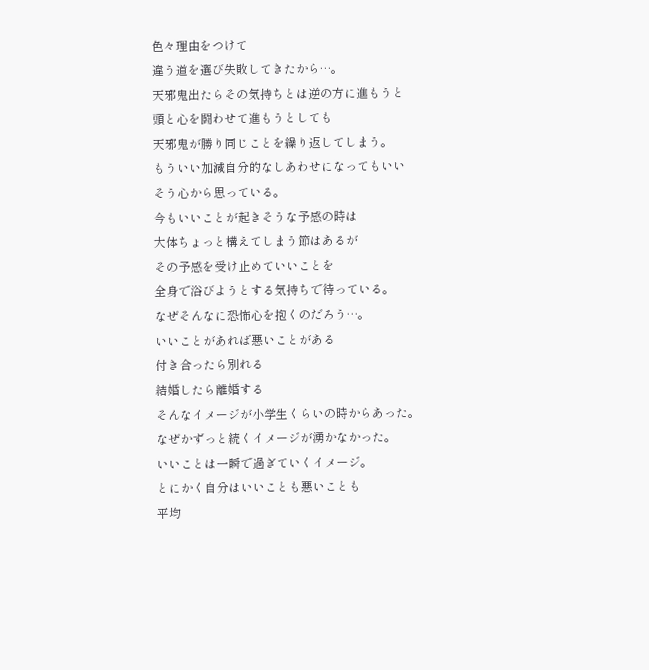色々理由をつけて
違う道を選び失敗してきたから…。
天邪鬼出たらその気持ちとは逆の方に進もうと
頭と心を闘わせて進もうとしても
天邪鬼が勝り同じことを繰り返してしまう。
もういい加減自分的なしあわせになってもいい
そう心から思っている。
今もいいことが起きそうな予感の時は
大体ちょっと構えてしまう節はあるが
その予感を受け止めていいことを
全身で浴びようとする気持ちで待っている。
なぜそんなに恐怖心を抱くのだろう…。
いいことがあれば悪いことがある
付き合ったら別れる
結婚したら離婚する
そんなイメージが小学生くらいの時からあった。
なぜかずっと続くイメージが湧かなかった。
いいことは一瞬で過ぎていくイメージ。
とにかく自分はいいことも悪いことも
平均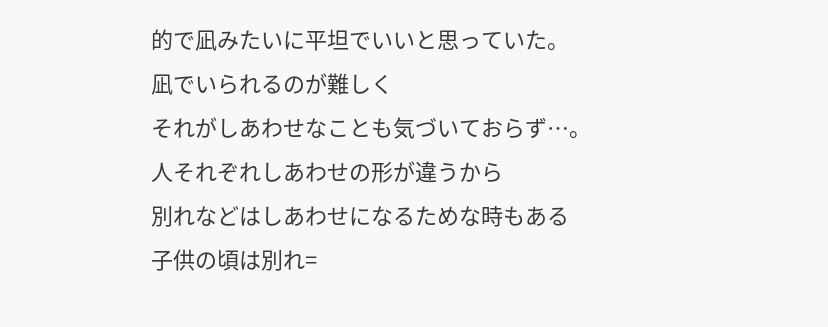的で凪みたいに平坦でいいと思っていた。
凪でいられるのが難しく
それがしあわせなことも気づいておらず…。
人それぞれしあわせの形が違うから
別れなどはしあわせになるためな時もある
子供の頃は別れ=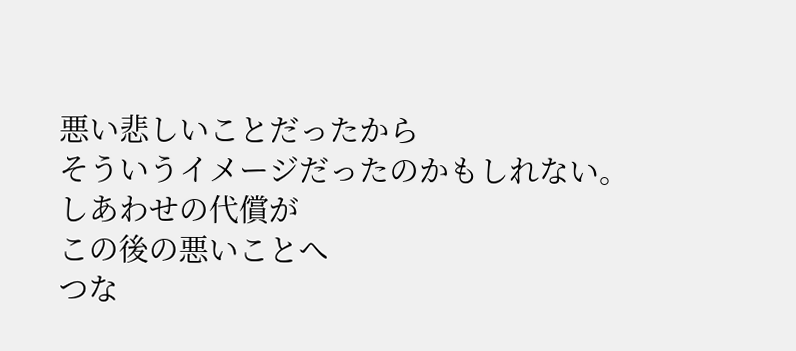悪い悲しいことだったから
そういうイメージだったのかもしれない。
しあわせの代償が
この後の悪いことへ
つな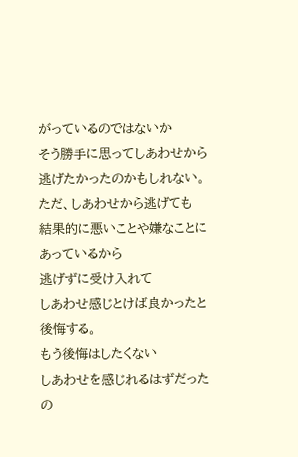がっているのではないか
そう勝手に思ってしあわせから
逃げたかったのかもしれない。
ただ、しあわせから逃げても
結果的に悪いことや嫌なことにあっているから
逃げずに受け入れて
しあわせ感じとけば良かったと後悔する。
もう後悔はしたくない
しあわせを感じれるはずだったの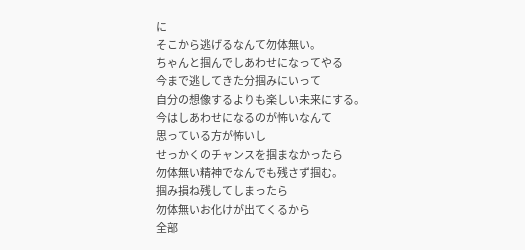に
そこから逃げるなんて勿体無い。
ちゃんと掴んでしあわせになってやる
今まで逃してきた分掴みにいって
自分の想像するよりも楽しい未来にする。
今はしあわせになるのが怖いなんて
思っている方が怖いし
せっかくのチャンスを掴まなかったら
勿体無い精神でなんでも残さず掴む。
掴み損ね残してしまったら
勿体無いお化けが出てくるから
全部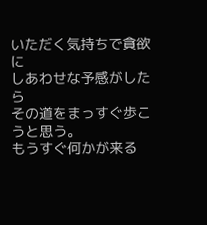いただく気持ちで貪欲に
しあわせな予感がしたら
その道をまっすぐ歩こうと思う。
もうすぐ何かが来る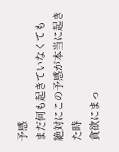予感
まだ何も起きていなくても
絶対にこの予感が本当に起きた時
貪欲にまっ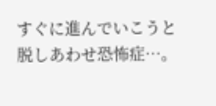すぐに進んでいこうと
脱しあわせ恐怖症…。